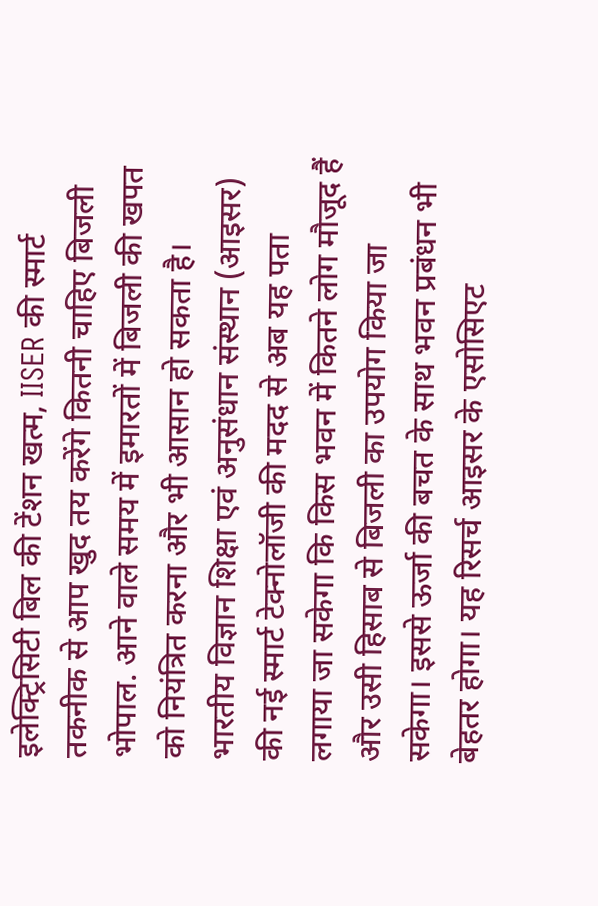इलेक्ट्रिसिटी बिल की टेंशन खत्म, IISER की स्मार्ट तकनीक से आप खुद तय करेंगे कितनी चाहिए बिजली
भोपाल. आने वाले समय में इमारतों में बिजली की खपत को नियंत्रित करना और भी आसान हो सकता है। भारतीय विज्ञान शिक्षा एवं अनुसंधान संस्थान (आइसर) की नई स्मार्ट टेक्नोलॉजी की मदद से अब यह पता लगाया जा सकेगा कि किस भवन में कितने लोग मौजूद हैं और उसी हिसाब से बिजली का उपयोग किया जा सकेगा। इससे ऊर्जा की बचत के साथ भवन प्रबंधन भी बेहतर होगा। यह रिसर्च आइसर के एसोसिएट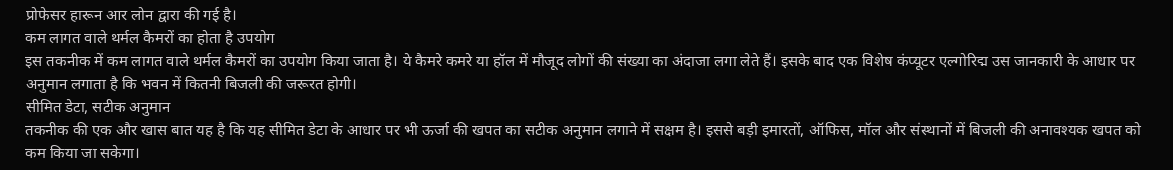प्रोफेसर हारून आर लोन द्वारा की गई है।
कम लागत वाले थर्मल कैमरों का होता है उपयोग
इस तकनीक में कम लागत वाले थर्मल कैमरों का उपयोग किया जाता है। ये कैमरे कमरे या हॉल में मौजूद लोगों की संख्या का अंदाजा लगा लेते हैं। इसके बाद एक विशेष कंप्यूटर एल्गोरिद्म उस जानकारी के आधार पर अनुमान लगाता है कि भवन में कितनी बिजली की जरूरत होगी।
सीमित डेटा, सटीक अनुमान
तकनीक की एक और खास बात यह है कि यह सीमित डेटा के आधार पर भी ऊर्जा की खपत का सटीक अनुमान लगाने में सक्षम है। इससे बड़ी इमारतों, ऑफिस, मॉल और संस्थानों में बिजली की अनावश्यक खपत को कम किया जा सकेगा।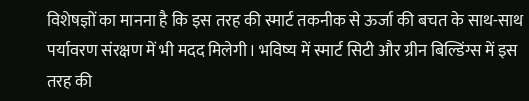विशेषज्ञों का मानना है कि इस तरह की स्मार्ट तकनीक से ऊर्जा की बचत के साथ-साथ पर्यावरण संरक्षण में भी मदद मिलेगी। भविष्य में स्मार्ट सिटी और ग्रीन बिल्डिंग्स में इस तरह की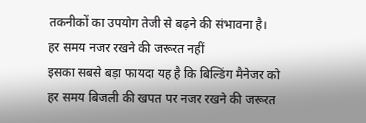तकनीकों का उपयोग तेजी से बढ़ने की संभावना है।
हर समय नजर रखने की जरूरत नहीं
इसका सबसे बड़ा फायदा यह है कि बिल्डिंग मैनेजर को हर समय बिजली की खपत पर नजर रखने की जरूरत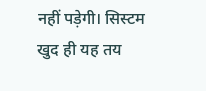नहीं पड़ेगी। सिस्टम खुद ही यह तय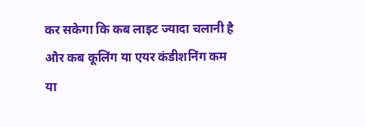कर सकेगा कि कब लाइट ज्यादा चलानी है और कब कूलिंग या एयर कंडीशनिंग कम या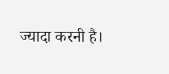ज्यादा करनी है।